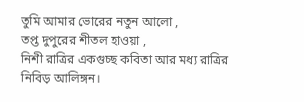তুমি আমার ভোরের নতুন আলো ,
তপ্ত দুপুরের শীতল হাওয়া ,
নিশী রাত্রির একগুচ্ছ কবিতা আর মধ্য রাত্রির নিবিড় আলিঙ্গন।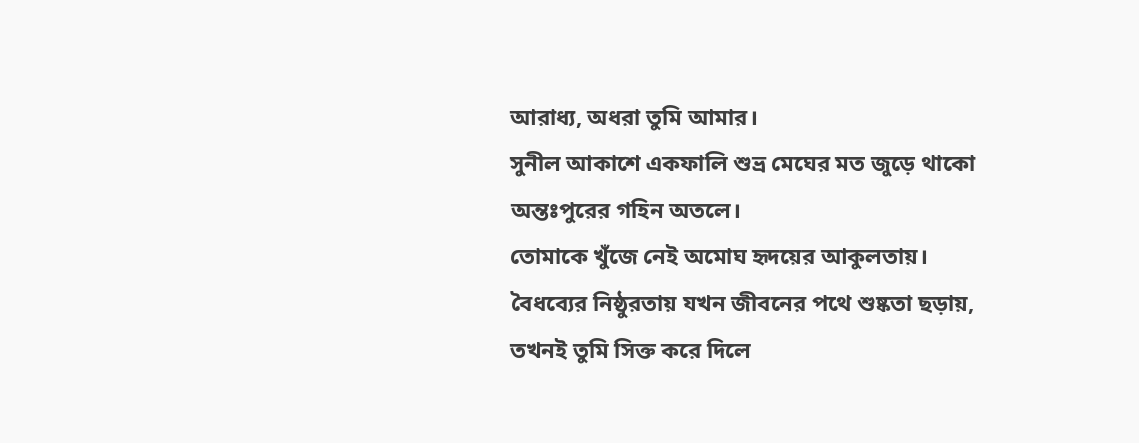আরাধ্য, অধরা তুমি আমার।
সুনীল আকাশে একফালি শুভ্র মেঘের মত জুড়ে থাকো অন্তঃপুরের গহিন অতলে।
তোমাকে খুঁজে নেই অমোঘ হৃদয়ের আকুলতায়।
বৈধব্যের নিষ্ঠুরতায় যখন জীবনের পথে শুষ্কতা ছড়ায়,
তখনই তুমি সিক্ত করে দিলে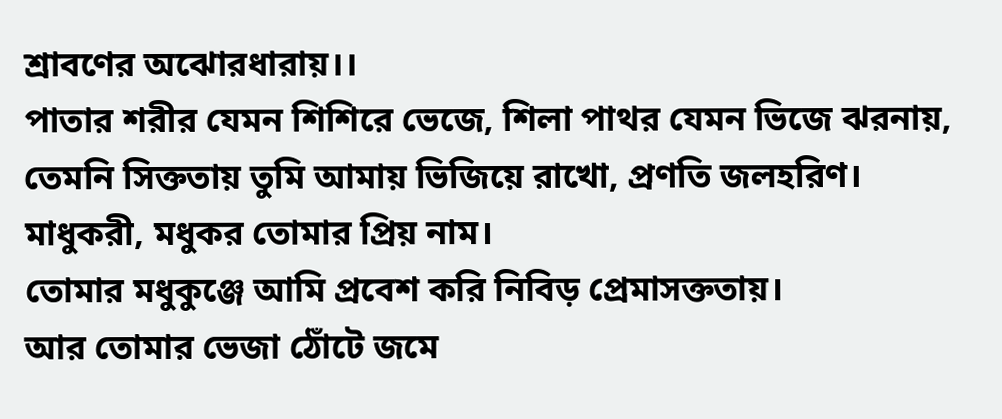শ্রাবণের অঝোরধারায়।।
পাতার শরীর যেমন শিশিরে ভেজে, শিলা পাথর যেমন ভিজে ঝরনায়,
তেমনি সিক্ততায় তুমি আমায় ভিজিয়ে রাখো, প্রণতি জলহরিণ।
মাধুকরী, মধুকর তোমার প্রিয় নাম।
তোমার মধুকুঞ্জে আমি প্রবেশ করি নিবিড় প্রেমাসক্ততায়।
আর তোমার ভেজা ঠোঁটে জমে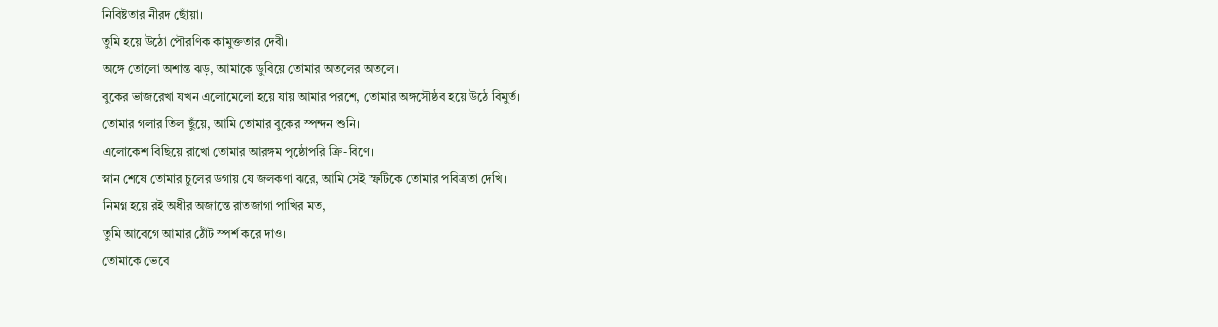নিবিষ্টতার নীরদ ছোঁয়া।
তুমি হয়ে উঠো পৌরণিক কামুক্ততার দেবী।
অঙ্গে তোলো অশান্ত ঝড়, আমাকে ডুবিয়ে তোমার অতলের অতলে।
বুকের ভাজরেখা যখন এলোমেলো হয়ে যায় আমার পরশে, তোমার অঙ্গসৌষ্ঠব হয়ে উঠে বিমুর্ত।
তোমার গলার তিল ছুঁয়ে, আমি তোমার বুকের স্পন্দন শুনি।
এলোকেশ বিছিয়ে রাখো তোমার আরঙ্গম পৃষ্ঠোপরি ক্রি-বিণে।
স্নান শেষে তোমার চুলের ডগায় যে জলকণা ঝরে, আমি সেই স্ফটিকে তোমার পবিত্রতা দেখি।
নিমগ্ন হয়ে রই অধীর অজান্তে রাতজাগা পাখির মত,
তুমি আবেগে আমার ঠোঁট স্পর্শ করে দাও।
তোমাকে ভেবে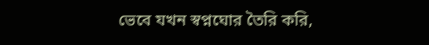ভেবে যখন স্বপ্নঘোর তৈরি করি,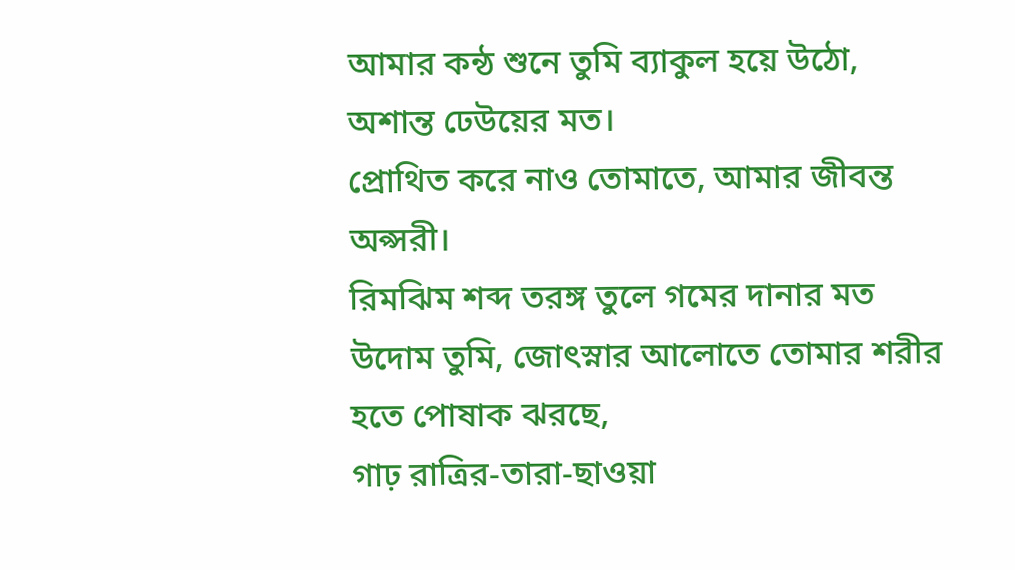আমার কন্ঠ শুনে তুমি ব্যাকুল হয়ে উঠো, অশান্ত ঢেউয়ের মত।
প্রোথিত করে নাও তোমাতে, আমার জীবন্ত অপ্সরী।
রিমঝিম শব্দ তরঙ্গ তুলে গমের দানার মত উদোম তুমি, জোৎস্নার আলোতে তোমার শরীর হতে পোষাক ঝরছে,
গাঢ় রাত্রির-তারা-ছাওয়া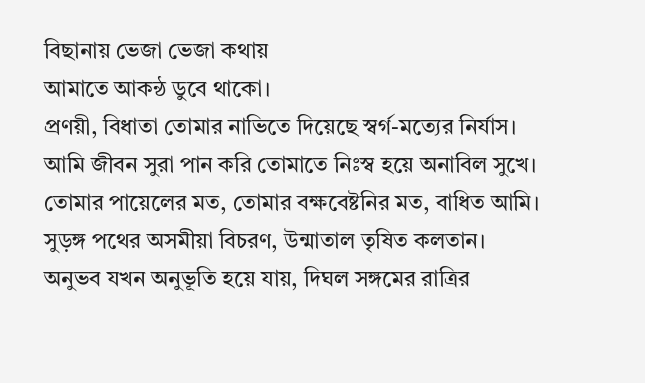বিছানায় ভেজা ভেজা কথায়
আমাতে আকন্ঠ ডুবে থাকো।
প্রণয়ী, বিধাতা তোমার নাভিতে দিয়েছে স্বর্গ-মত্যের নির্যাস।
আমি জীবন সুরা পান করি তোমাতে নিঃস্ব হয়ে অনাবিল সুখে।
তোমার পায়েলের মত, তোমার বক্ষবেষ্টনির মত, বাধিত আমি।
সুড়ঙ্গ পথের অসমীয়া বিচরণ, উন্মাতাল তৃষিত কলতান।
অনুভব যখন অনুভূতি হয়ে যায়, দিঘল সঙ্গমের রাত্রির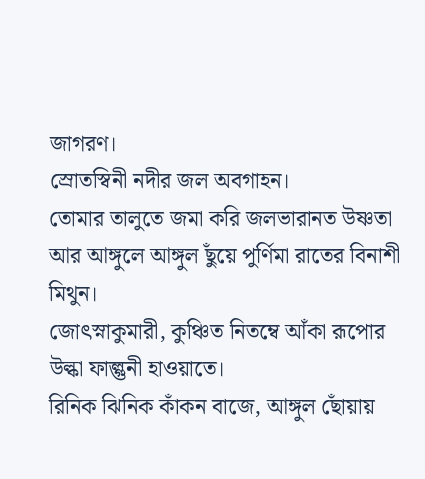জাগরণ।
স্রোতস্বিনী নদীর জল অবগাহন।
তোমার তালুতে জমা করি জলভারানত উষ্ণতা আর আঙ্গুলে আঙ্গুল ছুঁয়ে পুর্ণিমা রাতের বিনাশী মিথুন।
জোৎস্নাকুমারী, কুঞ্চিত নিতম্বে আঁকা রূপোর উল্কা ফাল্গুনী হাওয়াতে।
রিনিক ঝিনিক কাঁকন বাজে, আঙ্গুল ছোঁয়ায়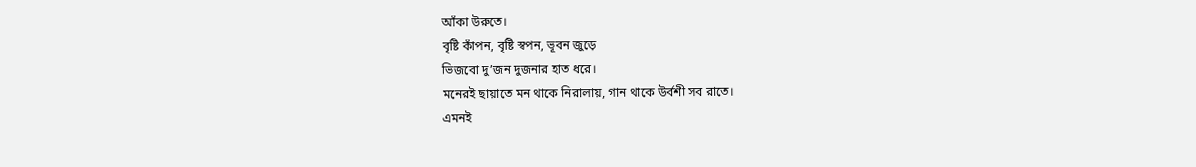আঁকা উরুতে।
বৃষ্টি কাঁপন, বৃষ্টি স্বপন, ভূবন জুড়ে
ভিজবো দু’জন দুজনার হাত ধরে।
মনেরই ছায়াতে মন থাকে নিরালায়, গান থাকে উর্বশী সব রাতে।
এমনই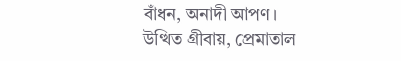বাঁধন, অনাদী আপণ।
উত্থিত গ্রীবায়, প্রেমাতাল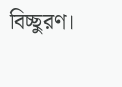বিচ্ছুরণ।